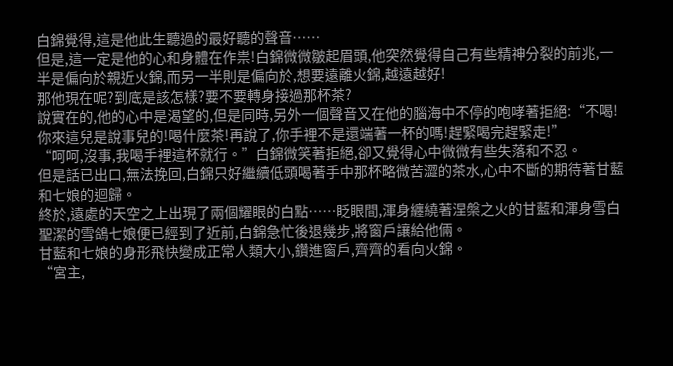白錦覺得,這是他此生聽過的最好聽的聲音……
但是,這一定是他的心和身體在作祟!白錦微微皺起眉頭,他突然覺得自己有些精神分裂的前兆,一半是偏向於親近火錦,而另一半則是偏向於,想要遠離火錦,越遠越好!
那他現在呢?到底是該怎樣?要不要轉身接過那杯茶?
說實在的,他的心中是渴望的,但是同時,另外一個聲音又在他的腦海中不停的咆哮著拒絕:“不喝!你來這兒是說事兒的!喝什麼茶!再說了,你手裡不是還端著一杯的嗎!趕緊喝完趕緊走!”
“呵呵,沒事,我喝手裡這杯就行。”白錦微笑著拒絕,卻又覺得心中微微有些失落和不忍。
但是話已出口,無法挽回,白錦只好繼續低頭喝著手中那杯略微苦澀的茶水,心中不斷的期待著甘藍和七娘的迴歸。
終於,遠處的天空之上出現了兩個耀眼的白點……眨眼間,渾身纏繞著涅槃之火的甘藍和渾身雪白聖潔的雪鴿七娘便已經到了近前,白錦急忙後退幾步,將窗戶讓給他倆。
甘藍和七娘的身形飛快變成正常人類大小,鑽進窗戶,齊齊的看向火錦。
“宮主,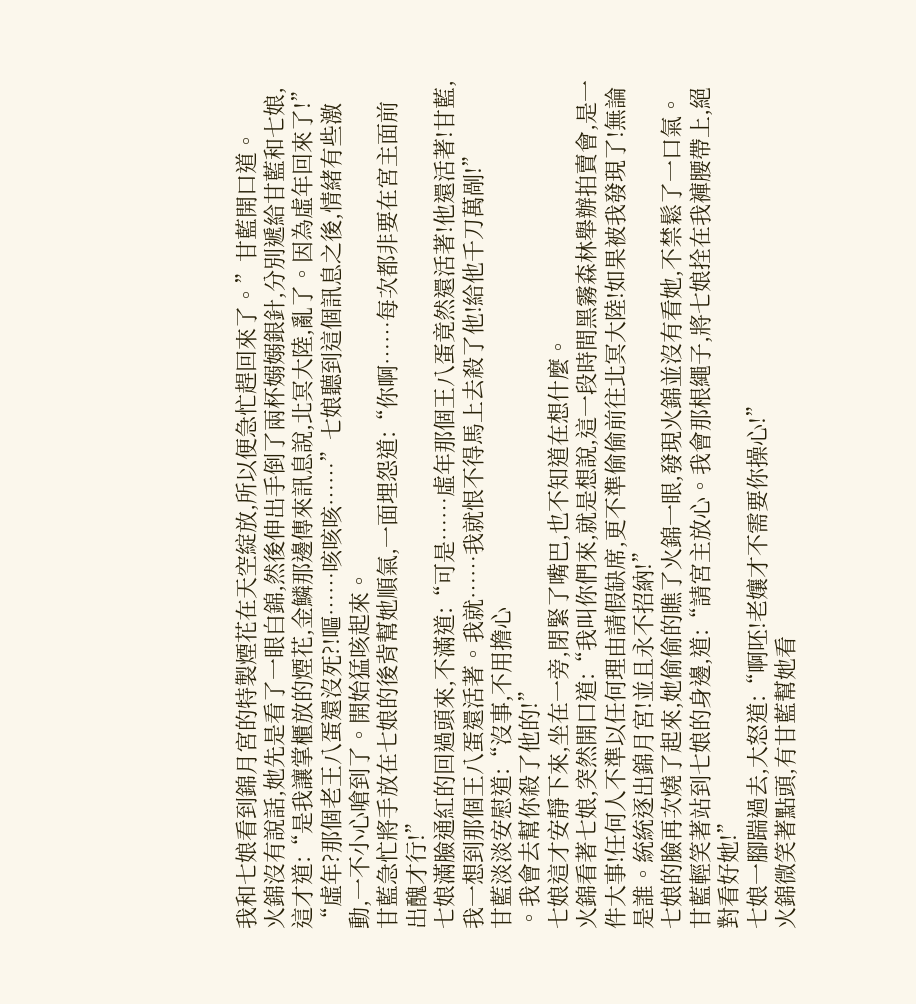我和七娘看到錦月宮的特製煙花在天空綻放,所以便急忙趕回來了。”甘藍開口道。
火錦沒有說話,她先是看了一眼白錦,然後伸出手倒了兩杯嫋嫋銀針,分別遞給甘藍和七娘,這才道:“是我讓掌櫃放的煙花,金鱗那邊傳來訊息說,北冥大陸,亂了。因為虛年回來了!”
“虛年?那個老王八蛋還沒死?!嘔……咳咳咳……”七娘聽到這個訊息之後,情緒有些激動,一不小心嗆到了。開始猛咳起來。
甘藍急忙將手放在七娘的後背幫她順氣,一面埋怨道:“你啊……每次都非要在宮主面前出醜才行!”
七娘滿臉通紅的回過頭來,不滿道:“可是……虛年那個王八蛋竟然還活著!他還活著!甘藍,我一想到那個王八蛋還活著。我就……我就恨不得馬上去殺了他!給他千刀萬剮!”
甘藍淡淡安慰道:“沒事,不用擔心
。我會去幫你殺了他的!”
七娘這才安靜下來,坐在一旁,閉緊了嘴巴,也不知道在想什麼。
火錦看著七娘,突然開口道:“我叫你們來,就是想說,這一段時間黑霧森林舉辦拍賣會,是一件大事!任何人不準以任何理由請假缺席,更不準偷偷前往北冥大陸!如果被我發現了!無論是誰。統統逐出錦月宮!並且永不招納!”
七娘的臉再次燒了起來,她偷偷的瞧了火錦一眼,發現火錦並沒有看她,不禁鬆了一口氣。
甘藍輕笑著站到七娘的身邊,道:“請宮主放心。我會那根繩子,將七娘拴在我褲腰帶上,絕對看好她!”
七娘一腳踹過去,大怒道:“啊呸!老孃才不需要你操心!”
火錦微笑著點頭,有甘藍幫她看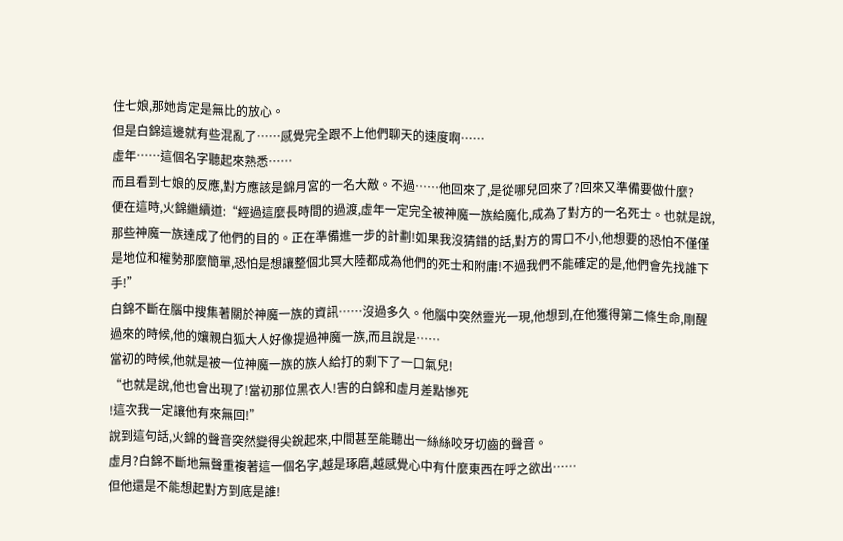住七娘,那她肯定是無比的放心。
但是白錦這邊就有些混亂了……感覺完全跟不上他們聊天的速度啊……
虛年……這個名字聽起來熟悉……
而且看到七娘的反應,對方應該是錦月宮的一名大敵。不過……他回來了,是從哪兒回來了?回來又準備要做什麼?
便在這時,火錦繼續道:“經過這麼長時間的過渡,虛年一定完全被神魔一族給魔化,成為了對方的一名死士。也就是說,那些神魔一族達成了他們的目的。正在準備進一步的計劃!如果我沒猜錯的話,對方的胃口不小,他想要的恐怕不僅僅是地位和權勢那麼簡單,恐怕是想讓整個北冥大陸都成為他們的死士和附庸!不過我們不能確定的是,他們會先找誰下手!”
白錦不斷在腦中搜集著關於神魔一族的資訊……沒過多久。他腦中突然靈光一現,他想到,在他獲得第二條生命,剛醒過來的時候,他的孃親白狐大人好像提過神魔一族,而且說是……
當初的時候,他就是被一位神魔一族的族人給打的剩下了一口氣兒!
“也就是說,他也會出現了!當初那位黑衣人!害的白錦和虛月差點慘死
!這次我一定讓他有來無回!”
說到這句話,火錦的聲音突然變得尖銳起來,中間甚至能聽出一絲絲咬牙切齒的聲音。
虛月?白錦不斷地無聲重複著這一個名字,越是琢磨,越感覺心中有什麼東西在呼之欲出……
但他還是不能想起對方到底是誰!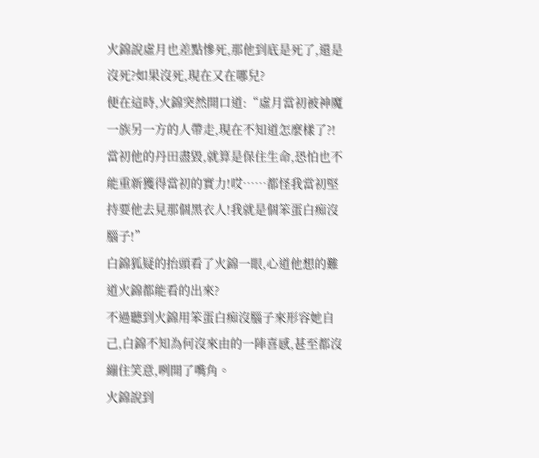火錦說虛月也差點慘死,那他到底是死了,還是沒死?如果沒死,現在又在哪兒?
便在這時,火錦突然開口道:“虛月當初被神魔一族另一方的人帶走,現在不知道怎麼樣了?!當初他的丹田盡毀,就算是保住生命,恐怕也不能重新獲得當初的實力!哎……都怪我當初堅持要他去見那個黑衣人!我就是個笨蛋白痴沒腦子!”
白錦狐疑的抬頭看了火錦一眼,心道他想的難道火錦都能看的出來?
不過聽到火錦用笨蛋白痴沒腦子來形容她自己,白錦不知為何沒來由的一陣喜感,甚至都沒繃住笑意,咧開了嘴角。
火錦說到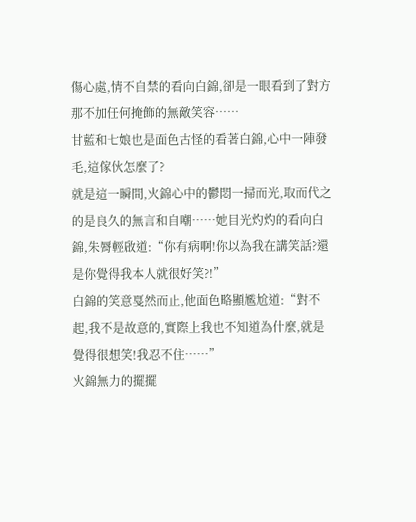傷心處,情不自禁的看向白錦,卻是一眼看到了對方那不加任何掩飾的無敵笑容……
甘藍和七娘也是面色古怪的看著白錦,心中一陣發毛,這傢伙怎麼了?
就是這一瞬間,火錦心中的鬱悶一掃而光,取而代之的是良久的無言和自嘲……她目光灼灼的看向白錦,朱脣輕啟道:“你有病啊!你以為我在講笑話?還是你覺得我本人就很好笑?!”
白錦的笑意戛然而止,他面色略顯尷尬道:“對不起,我不是故意的,實際上我也不知道為什麼,就是覺得很想笑!我忍不住……”
火錦無力的擺擺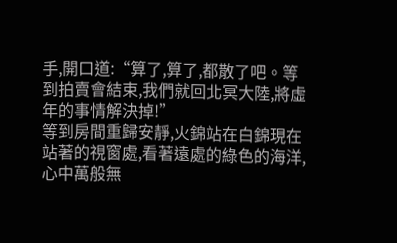手,開口道:“算了,算了,都散了吧。等到拍賣會結束,我們就回北冥大陸,將虛年的事情解決掉!”
等到房間重歸安靜,火錦站在白錦現在站著的視窗處,看著遠處的綠色的海洋,心中萬般無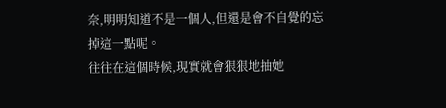奈,明明知道不是一個人,但還是會不自覺的忘掉這一點呢。
往往在這個時候,現實就會狠狠地抽她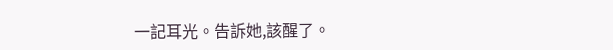一記耳光。告訴她,該醒了。